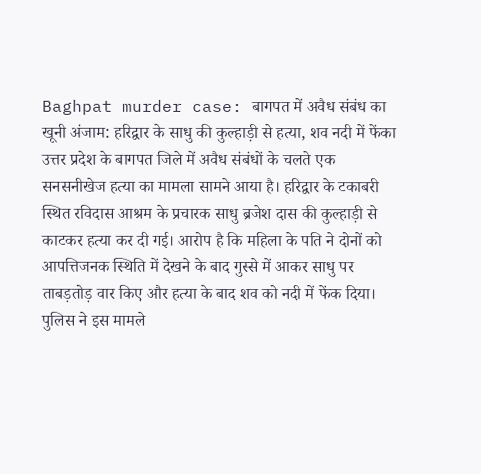Baghpat murder case: बागपत में अवैध संबंध का खूनी अंजाम: हरिद्वार के साधु की कुल्हाड़ी से हत्या, शव नदी में फेंका
उत्तर प्रदेश के बागपत जिले में अवैध संबंधों के चलते एक सनसनीखेज हत्या का मामला सामने आया है। हरिद्वार के टकाबरी स्थित रविदास आश्रम के प्रचारक साधु ब्रजेश दास की कुल्हाड़ी से काटकर हत्या कर दी गई। आरोप है कि महिला के पति ने दोनों को आपत्तिजनक स्थिति में देखने के बाद गुस्से में आकर साधु पर ताबड़तोड़ वार किए और हत्या के बाद शव को नदी में फेंक दिया। पुलिस ने इस मामले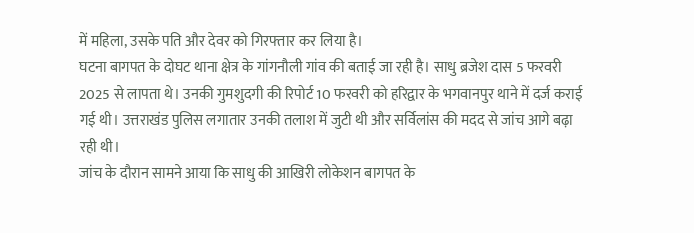में महिला, उसके पति और देवर को गिरफ्तार कर लिया है।
घटना बागपत के दोघट थाना क्षेत्र के गांगनौली गांव की बताई जा रही है। साधु ब्रजेश दास 5 फरवरी 2025 से लापता थे। उनकी गुमशुदगी की रिपोर्ट 10 फरवरी को हरिद्वार के भगवानपुर थाने में दर्ज कराई गई थी। उत्तराखंड पुलिस लगातार उनकी तलाश में जुटी थी और सर्विलांस की मदद से जांच आगे बढ़ा रही थी।
जांच के दौरान सामने आया कि साधु की आखिरी लोकेशन बागपत के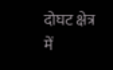दोघट क्षेत्र में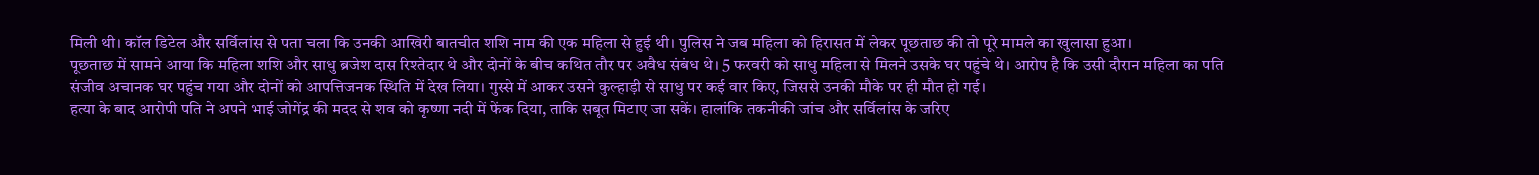मिली थी। कॉल डिटेल और सर्विलांस से पता चला कि उनकी आखिरी बातचीत शशि नाम की एक महिला से हुई थी। पुलिस ने जब महिला को हिरासत में लेकर पूछताछ की तो पूरे मामले का खुलासा हुआ।
पूछताछ में सामने आया कि महिला शशि और साधु ब्रजेश दास रिश्तेदार थे और दोनों के बीच कथित तौर पर अवैध संबंध थे। 5 फरवरी को साधु महिला से मिलने उसके घर पहुंचे थे। आरोप है कि उसी दौरान महिला का पति संजीव अचानक घर पहुंच गया और दोनों को आपत्तिजनक स्थिति में देख लिया। गुस्से में आकर उसने कुल्हाड़ी से साधु पर कई वार किए, जिससे उनकी मौके पर ही मौत हो गई।
हत्या के बाद आरोपी पति ने अपने भाई जोगेंद्र की मदद से शव को कृष्णा नदी में फेंक दिया, ताकि सबूत मिटाए जा सकें। हालांकि तकनीकी जांच और सर्विलांस के जरिए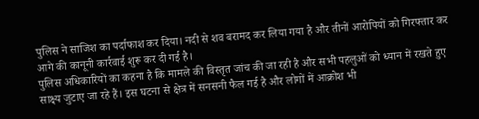पुलिस ने साजिश का पर्दाफाश कर दिया। नदी से शव बरामद कर लिया गया है और तीनों आरोपियों को गिरफ्तार कर आगे की कानूनी कार्रवाई शुरू कर दी गई है।
पुलिस अधिकारियों का कहना है कि मामले की विस्तृत जांच की जा रही है और सभी पहलुओं को ध्यान में रखते हुए साक्ष्य जुटाए जा रहे हैं। इस घटना से क्षेत्र में सनसनी फैल गई है और लोगों में आक्रोश भी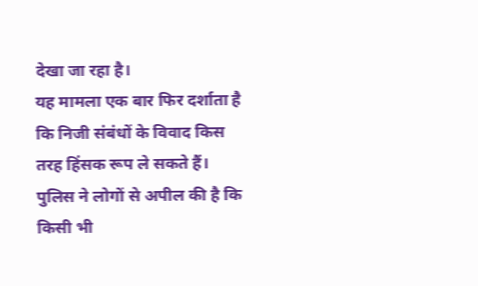देखा जा रहा है।
यह मामला एक बार फिर दर्शाता है कि निजी संबंधों के विवाद किस तरह हिंसक रूप ले सकते हैं। पुलिस ने लोगों से अपील की है कि किसी भी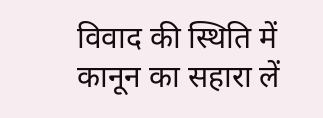विवाद की स्थिति में कानून का सहारा लें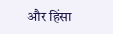और हिंसा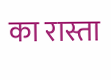का रास्ता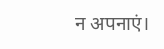न अपनाएं।